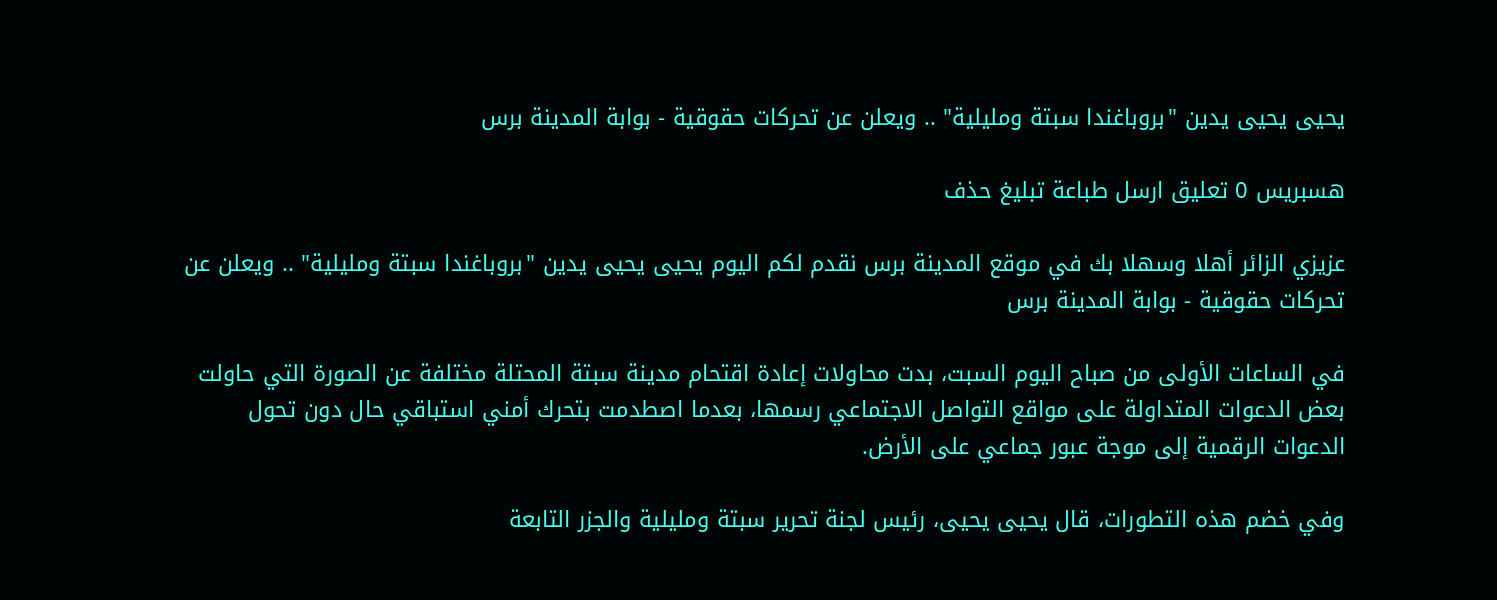يحيى يحيى يدين "بروباغندا سبتة ومليلية" .. ويعلن عن تحركات حقوقية - بوابة المدينة برس

هسبريس 0 تعليق ارسل طباعة تبليغ حذف

عزيزي الزائر أهلا وسهلا بك في موقع المدينة برس نقدم لكم اليوم يحيى يحيى يدين "بروباغندا سبتة ومليلية" .. ويعلن عن تحركات حقوقية - بوابة المدينة برس

في الساعات الأولى من صباح اليوم السبت، بدت محاولات إعادة اقتحام مدينة سبتة المحتلة مختلفة عن الصورة التي حاولت بعض الدعوات المتداولة على مواقع التواصل الاجتماعي رسمها، بعدما اصطدمت بتحرك أمني استباقي حال دون تحول الدعوات الرقمية إلى موجة عبور جماعي على الأرض.

وفي خضم هذه التطورات، قال يحيى يحيى، رئيس لجنة تحرير سبتة ومليلية والجزر التابعة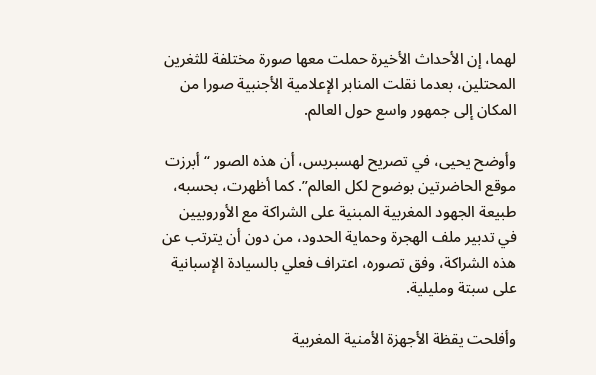لهما، إن الأحداث الأخيرة حملت معها صورة مختلفة للثغرين المحتلين، بعدما نقلت المنابر الإعلامية الأجنبية صورا من المكان إلى جمهور واسع حول العالم.

وأوضح يحيى، في تصريح لهسبريس، أن هذه الصور “أبرزت موقع الحاضرتين بوضوح لكل العالم”. كما أظهرت، بحسبه، طبيعة الجهود المغربية المبنية على الشراكة مع الأوروبيين في تدبير ملف الهجرة وحماية الحدود، من دون أن يترتب عن هذه الشراكة، وفق تصوره، اعتراف فعلي بالسيادة الإسبانية على سبتة ومليلية.

وأفلحت يقظة الأجهزة الأمنية المغربية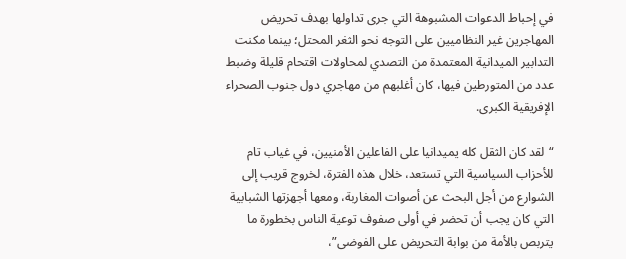في إحباط الدعوات المشبوهة التي جرى تداولها بهدف تحريض المهاجرين غير النظاميين على التوجه نحو الثغر المحتل؛ بينما مكنت التدابير الميدانية المعتمدة من التصدي لمحاولات اقتحام قليلة وضبط عدد من المتورطين فيها، كان أغلبهم من مهاجري دول جنوب الصحراء الإفريقية الكبرى.

“لقد كان الثقل كله يميدانيا على الفاعلين الأمنيين، في غياب تام للأحزاب السياسية التي تستعد، خلال هذه الفترة، لخروج قريب إلى الشوارع من أجل البحث عن أصوات المغاربة، ومعها أجهزتها الشبابية التي كان يجب أن تحضر في أولى صفوف توعية الناس بخطورة ما يتربص بالأمة من بوابة التحريض على الفوضى”،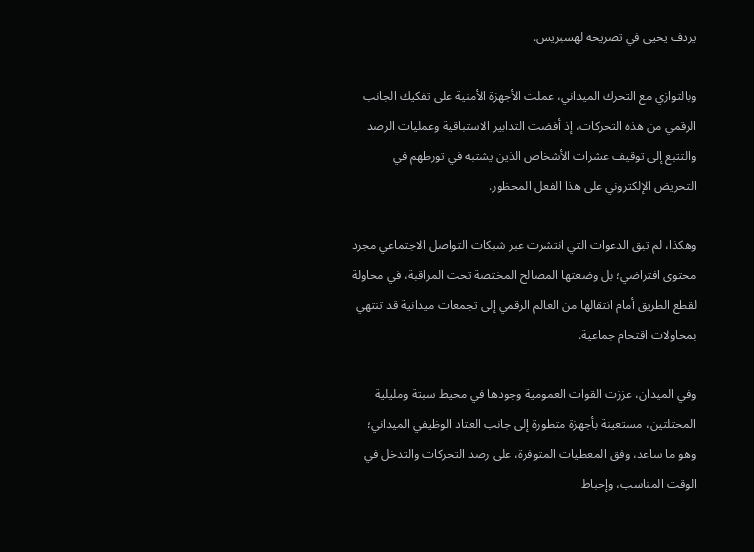يردف يحيى في تصريحه لهسبريس.

وبالتوازي مع التحرك الميداني، عملت الأجهزة الأمنية على تفكيك الجانب الرقمي من هذه التحركات، إذ أفضت التدابير الاستباقية وعمليات الرصد والتتبع إلى توقيف عشرات الأشخاص الذين يشتبه في تورطهم في التحريض الإلكتروني على هذا الفعل المحظور.

وهكذا، لم تبق الدعوات التي انتشرت عبر شبكات التواصل الاجتماعي مجرد محتوى افتراضي؛ بل وضعتها المصالح المختصة تحت المراقبة، في محاولة لقطع الطريق أمام انتقالها من العالم الرقمي إلى تجمعات ميدانية قد تنتهي بمحاولات اقتحام جماعية.

وفي الميدان، عززت القوات العمومية وجودها في محيط سبتة ومليلية المحتلتين، مستعينة بأجهزة متطورة إلى جانب العتاد الوظيفي الميداني؛ وهو ما ساعد، وفق المعطيات المتوفرة، على رصد التحركات والتدخل في الوقت المناسب، وإحباط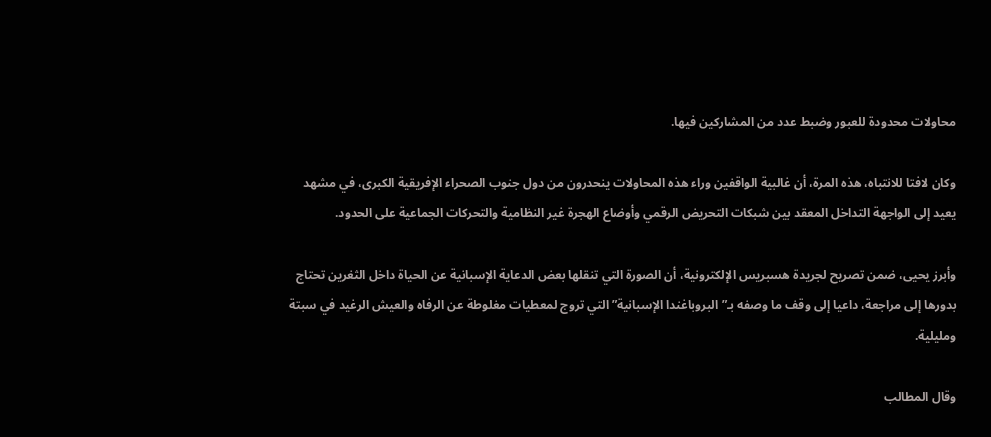محاولات محدودة للعبور وضبط عدد من المشاركين فيها.

وكان لافتا للانتباه، هذه المرة، أن غالبية الواقفين وراء هذه المحاولات ينحدرون من دول جنوب الصحراء الإفريقية الكبرى، في مشهد يعيد إلى الواجهة التداخل المعقد بين شبكات التحريض الرقمي وأوضاع الهجرة غير النظامية والتحركات الجماعية على الحدود.

وأبرز يحيى، ضمن تصريح لجريدة هسبريس الإلكترونية، أن الصورة التي تنقلها بعض الدعاية الإسبانية عن الحياة داخل الثغرين تحتاج بدورها إلى مراجعة، داعيا إلى وقف ما وصفه بـ”البروباغندا الإسبانية” التي تروج لمعطيات مغلوطة عن الرفاه والعيش الرغيد في سبتة ومليلية.

وقال المطالب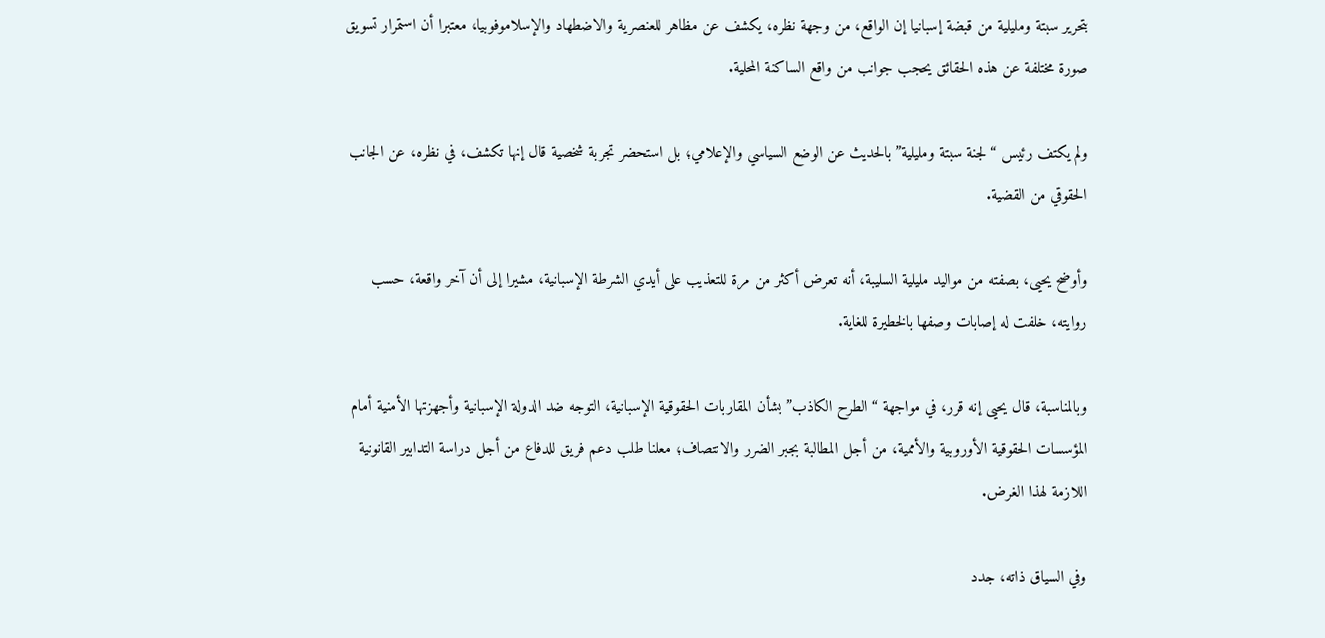بتحرير سبتة ومليلية من قبضة إسبانيا إن الواقع، من وجهة نظره، يكشف عن مظاهر للعنصرية والاضطهاد والإسلاموفوبيا، معتبرا أن استمرار تسويق صورة مختلفة عن هذه الحقائق يحجب جوانب من واقع الساكنة المحلية.

ولم يكتف رئيس “لجنة سبتة ومليلية” بالحديث عن الوضع السياسي والإعلامي؛ بل استحضر تجربة شخصية قال إنها تكشف، في نظره، عن الجانب الحقوقي من القضية.

وأوضح يحيى، بصفته من مواليد مليلية السليبة، أنه تعرض أكثر من مرة للتعذيب على أيدي الشرطة الإسبانية، مشيرا إلى أن آخر واقعة، حسب روايته، خلفت له إصابات وصفها بالخطيرة للغاية.

وبالمناسبة، قال يحيى إنه قرر، في مواجهة “الطرح الكاذب” بشأن المقاربات الحقوقية الإسبانية، التوجه ضد الدولة الإسبانية وأجهزتها الأمنية أمام المؤسسات الحقوقية الأوروبية والأممية، من أجل المطالبة بجبر الضرر والانتصاف؛ معلنا طلب دعم فريق للدفاع من أجل دراسة التدابير القانونية اللازمة لهذا الغرض.

وفي السياق ذاته، جدد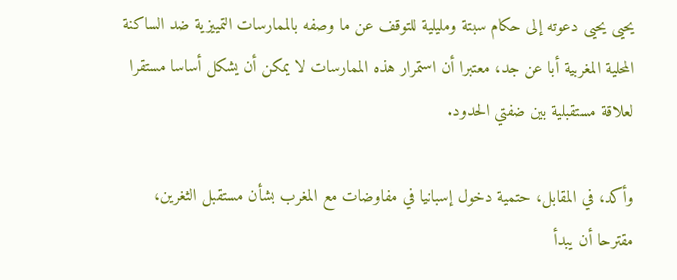يحيى يحيى دعوته إلى حكام سبتة ومليلية للتوقف عن ما وصفه بالممارسات التمييزية ضد الساكنة المحلية المغربية أبا عن جد، معتبرا أن استمرار هذه الممارسات لا يمكن أن يشكل أساسا مستقرا لعلاقة مستقبلية بين ضفتي الحدود.

وأكد، في المقابل، حتمية دخول إسبانيا في مفاوضات مع المغرب بشأن مستقبل الثغرين، مقترحا أن يبدأ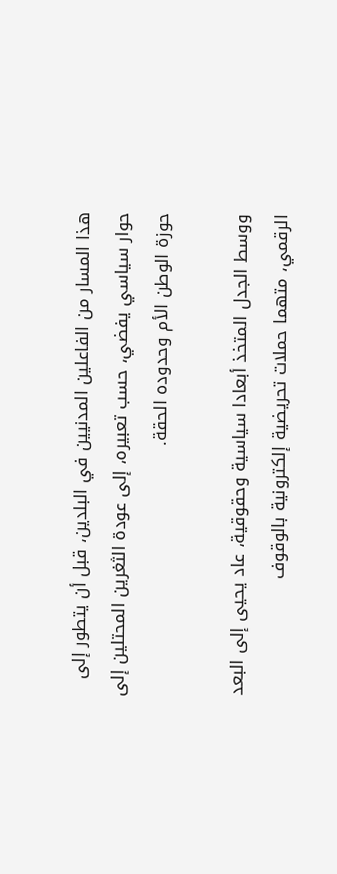هذا المسار من الفاعلين المدنيين في البلدين، قبل أن يتطور إلى حوار سياسي يفضي، حسب تعبيره، إلى عودة الثغرين المحتلين إلى حوزة الوطن الأم وحدوده الحقة.

ووسط الجدل المتخذ أبعادا سياسية وحقوقية، عاد يحيى إلى البعد الرقمي، متهما حملات تحريضية إلكترونية بالوقوف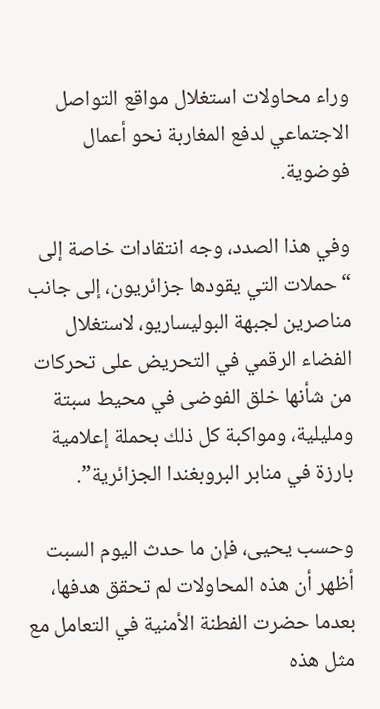وراء محاولات استغلال مواقع التواصل الاجتماعي لدفع المغاربة نحو أعمال فوضوية.

وفي هذا الصدد، وجه انتقادات خاصة إلى “حملات التي يقودها جزائريون، إلى جانب مناصرين لجبهة البوليساريو، لاستغلال الفضاء الرقمي في التحريض على تحركات من شأنها خلق الفوضى في محيط سبتة ومليلية، ومواكبة كل ذلك بحملة إعلامية بارزة في منابر البروبغندا الجزائرية”.

وحسب يحيى، فإن ما حدث اليوم السبت أظهر أن هذه المحاولات لم تحقق هدفها، بعدما حضرت الفطنة الأمنية في التعامل مع مثل هذه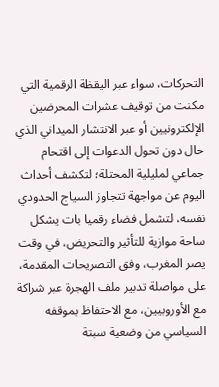التحركات، سواء عبر اليقظة الرقمية التي مكنت من توقيف عشرات المحرضين الإلكترونيين أو عبر الانتشار الميداني الذي حال دون تحول الدعوات إلى اقتحام جماعي لمليلية المحتلة؛ لتكشف أحداث اليوم عن مواجهة تتجاوز السياج الحدودي نفسه، لتشمل فضاء رقميا بات يشكل ساحة موازية للتأثير والتحريض، في وقت يصر المغرب، وفق التصريحات المقدمة، على مواصلة تدبير ملف الهجرة عبر شراكة مع الأوروبيين، مع الاحتفاظ بموقفه السياسي من وضعية سبتة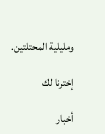ومليلية المحتلتين.

إخترنا لك

أخبار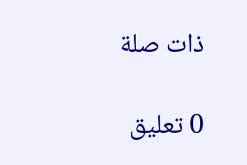ذات صلة

0 تعليق